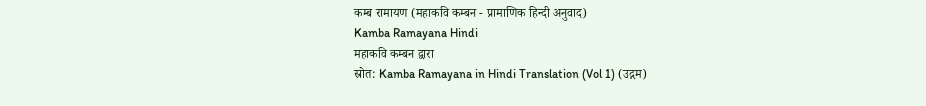कम्ब रामायण (महाकवि कम्बन - प्रामाणिक हिन्दी अनुवाद)
Kamba Ramayana Hindi
महाकवि कम्बन द्वारा
स्रोत: Kamba Ramayana in Hindi Translation (Vol 1) (उद्गम)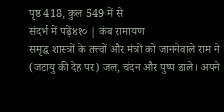पृष्ठ 418, कुल 549 में से
संदर्भ में पढ़ें४१० | कंब रामायण
समृद्ध शास्त्रों के तत्त्वों और मंत्रों को जाननेवाले राम ने (जटायु की देह पर) जल, चंदन और पुष्प डाले। अपने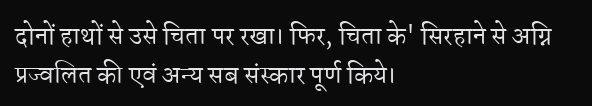दोनों हाथों से उसे चिता पर रखा। फिर, चिता के' सिरहाने से अग्नि प्रज्वलित की एवं अन्य सब संस्कार पूर्ण किये।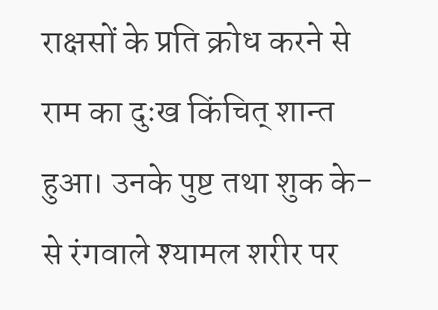राक्षसों के प्रति क्रोध करने से राम का दुःख किंचित् शान्त हुआ। उनके पुष्ट तथा शुक के-से रंगवाले श्यामल शरीर पर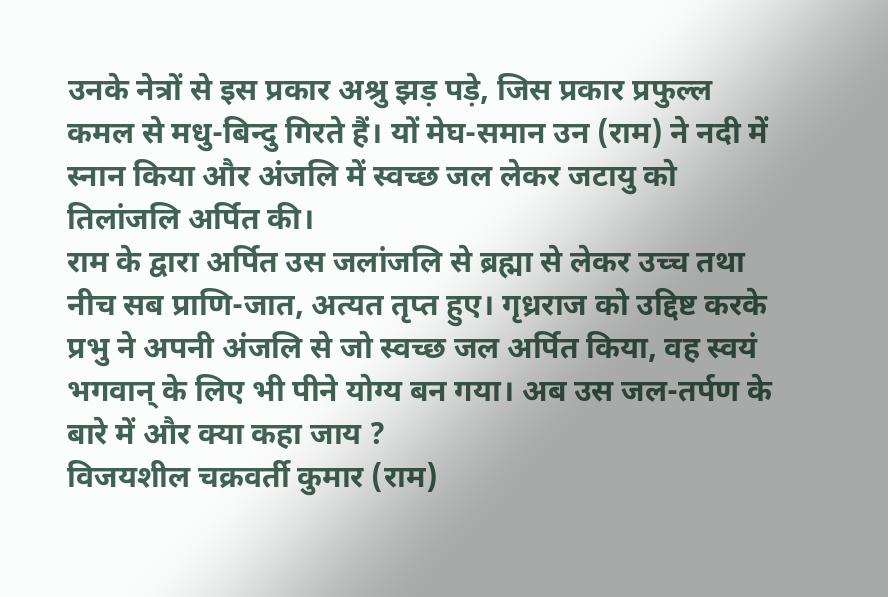उनके नेत्रों से इस प्रकार अश्रु झड़ पड़े, जिस प्रकार प्रफुल्ल कमल से मधु-बिन्दु गिरते हैं। यों मेघ-समान उन (राम) ने नदी में स्नान किया और अंजलि में स्वच्छ जल लेकर जटायु को तिलांजलि अर्पित की।
राम के द्वारा अर्पित उस जलांजलि से ब्रह्मा से लेकर उच्च तथा नीच सब प्राणि-जात, अत्यत तृप्त हुए। गृध्रराज को उद्दिष्ट करके प्रभु ने अपनी अंजलि से जो स्वच्छ जल अर्पित किया, वह स्वयं भगवान् के लिए भी पीने योग्य बन गया। अब उस जल-तर्पण के बारे में और क्या कहा जाय ?
विजयशील चक्रवर्ती कुमार (राम)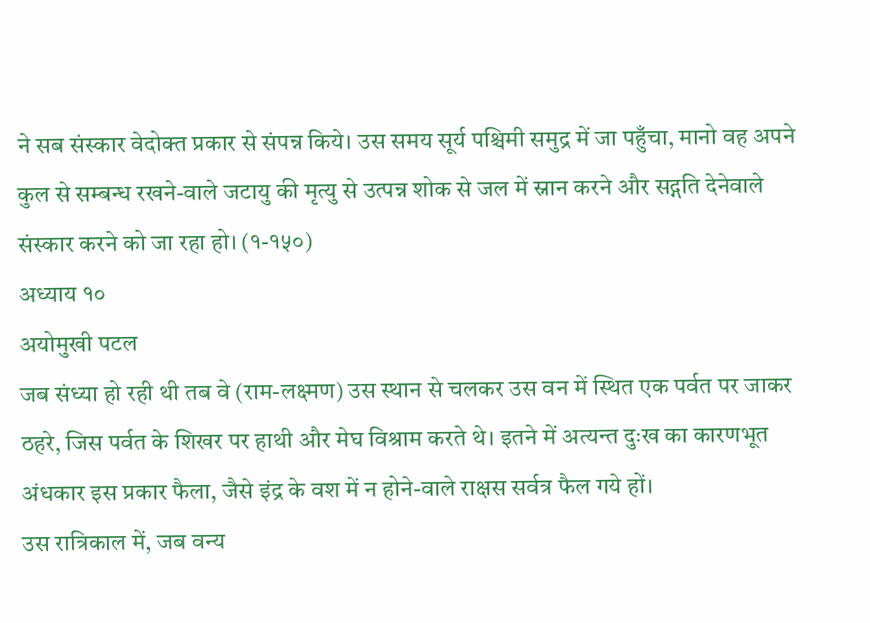ने सब संस्कार वेदोक्त प्रकार से संपन्न किये। उस समय सूर्य पश्चिमी समुद्र में जा पहुँचा, मानो वह अपने कुल से सम्बन्ध रखने-वाले जटायु की मृत्यु से उत्पन्न शोक से जल में स्नान करने और सद्गति देनेवाले संस्कार करने को जा रहा हो। (१-१५०)
अध्याय १०
अयोमुखी पटल
जब संध्या हो रही थी तब वे (राम-लक्ष्मण) उस स्थान से चलकर उस वन में स्थित एक पर्वत पर जाकर ठहरे, जिस पर्वत के शिखर पर हाथी और मेघ विश्राम करते थे। इतने में अत्यन्त दुःख का कारणभूत अंधकार इस प्रकार फैला, जैसे इंद्र के वश में न होने-वाले राक्षस सर्वत्र फैल गये हों।
उस रात्रिकाल में, जब वन्य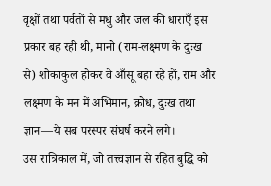वृक्षों तथा पर्वतों से मधु और जल की धाराएँ इस प्रकार बह रही थी, मानो (राम-लक्ष्मण के दुःख से) शोकाकुल होकर वे आँसू बहा रहे हों, राम और लक्ष्मण के मन में अभिमान, क्रोध, दुःख तथा ज्ञान—ये सब परस्पर संघर्ष करने लगे।
उस रात्रिकाल में, जो तत्त्वज्ञान से रहित बुद्धि को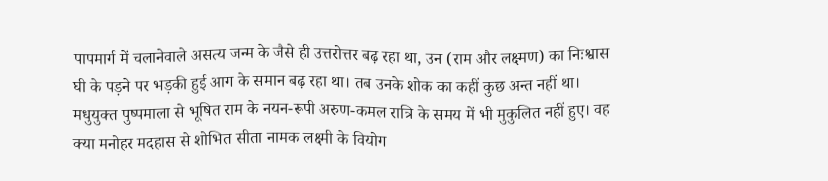पापमार्ग में चलानेवाले असत्य जन्म के जैसे ही उत्तरोत्तर बढ़ रहा था, उन (राम और लक्ष्मण) का निःश्वास घी के पड़ने पर भड़की हुई आग के समान बढ़ रहा था। तब उनके शोक का कहीं कुछ अन्त नहीं था।
मधुयुक्त पुष्पमाला से भूषित राम के नयन-रूपी अरुण-कमल रात्रि के समय में भी मुकुलित नहीं हुए। वह क्या मनोहर मदहास से शोभित सीता नामक लक्ष्मी के वियोग